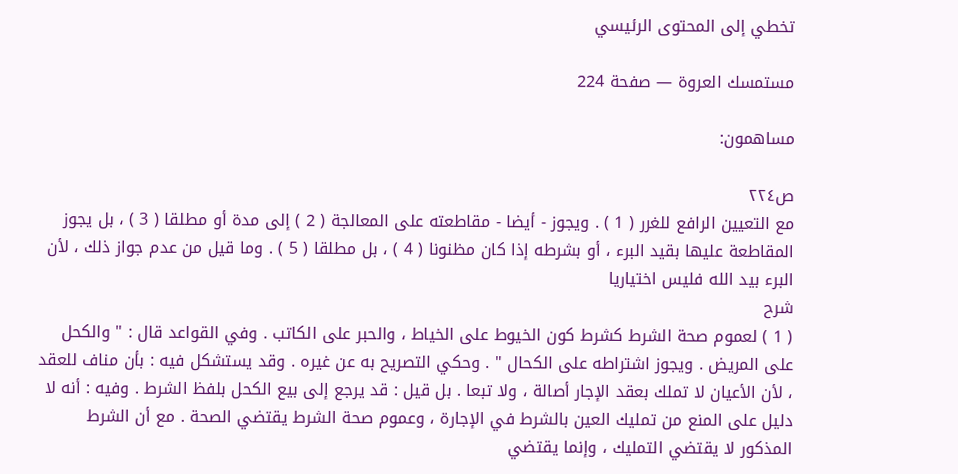تخطي إلى المحتوى الرئيسي

مستمسك العروة — صفحة 224

مساهمون:

ص٢٢٤
مع التعيين الرافع للغرر ( 1 ) . ويجوز - أيضا - مقاطعته على المعالجة ( 2 ) إلى مدة أو مطلقا ( 3 ) ، بل يجوز المقاطعة عليها بقيد البرء ، أو بشرطه إذا كان مظنونا ( 4 ) ، بل مطلقا ( 5 ) . وما قيل من عدم جواز ذلك ، لأن البرء بيد الله فليس اختياريا
شرح
( 1 ) لعموم صحة الشرط كشرط كون الخيوط على الخياط ، والحبر على الكاتب . وفي القواعد قال : " والكحل على المريض . ويجوز اشتراطه على الكحال " . وحكي التصريح به عن غيره . وقد يستشكل فيه : بأن مناف للعقد ، لأن الأعيان لا تملك بعقد الإجار أصالة ، ولا تبعا . بل قيل : قد يرجع إلى بيع الكحل بلفظ الشرط . وفيه : أنه لا دليل على المنع من تمليك العين بالشرط في الإجارة ، وعموم صحة الشرط يقتضي الصحة . مع أن الشرط المذكور لا يقتضي التمليك ، وإنما يقتضي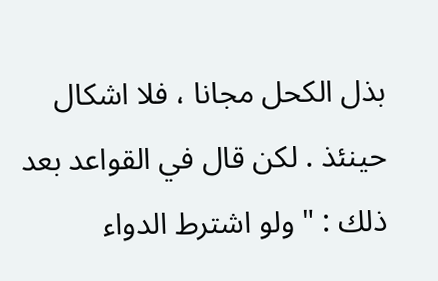بذل الكحل مجانا ، فلا اشكال حينئذ . لكن قال في القواعد بعد ذلك : " ولو اشترط الدواء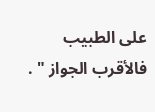على الطبيب فالأقرب الجواز " .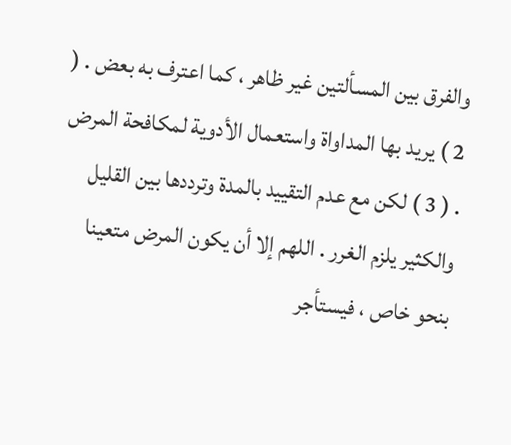والفرق بين المسألتين غير ظاهر ، كما اعترف به بعض . ( 2 ) يريد بها المداواة واستعمال الأدوية لمكافحة المرض . ( 3 ) لكن مع عدم التقييد بالمدة وترددها بين القليل والكثير يلزم الغرر . اللهم إلا أن يكون المرض متعينا بنحو خاص ، فيستأجر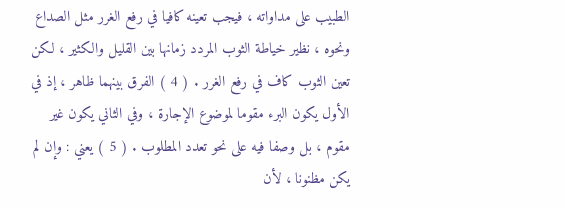الطبيب على مداواته ، فيجب تعينه كافيا في رفع الغرر مثل الصداع ونحوه ، نظير خياطة الثوب المردد زمانها بين القليل والكثير ، لكن تعين الثوب كاف في رفع الغرر . ( 4 ) الفرق بينهما ظاهر ، إذ في الأول يكون البرء مقوما لموضوع الإجارة ، وفي الثاني يكون غير مقوم ، بل وصفا فيه على نحو تعدد المطلوب . ( 5 ) يعني : وإن لم يكن مظنونا ، لأن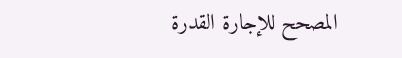المصحح للإجارة القدرة